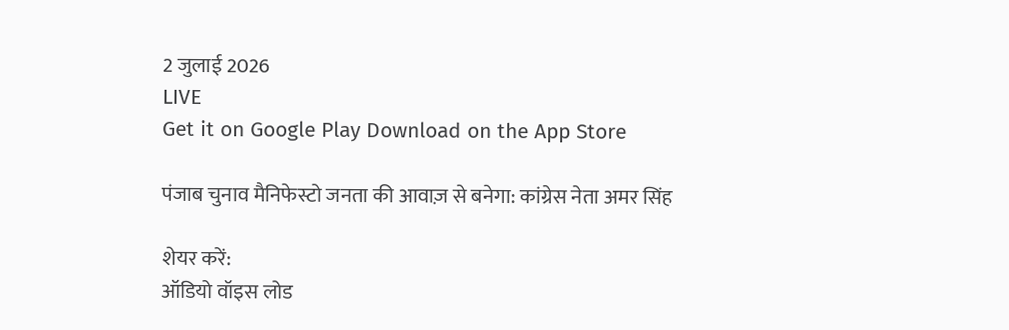2 जुलाई 2026
LIVE
Get it on Google Play Download on the App Store

पंजाब चुनाव मैनिफेस्टो जनता की आवाज़ से बनेगा: कांग्रेस नेता अमर सिंह

शेयर करें:
ऑडियो वॉइस लोड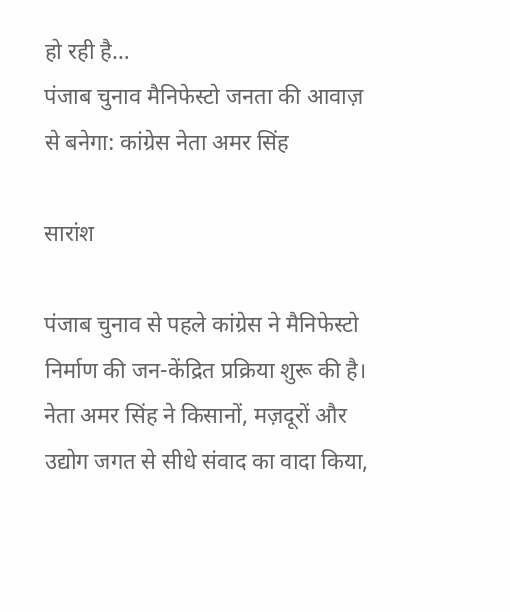हो रही है…
पंजाब चुनाव मैनिफेस्टो जनता की आवाज़ से बनेगा: कांग्रेस नेता अमर सिंह

सारांश

पंजाब चुनाव से पहले कांग्रेस ने मैनिफेस्टो निर्माण की जन-केंद्रित प्रक्रिया शुरू की है। नेता अमर सिंह ने किसानों, मज़दूरों और उद्योग जगत से सीधे संवाद का वादा किया,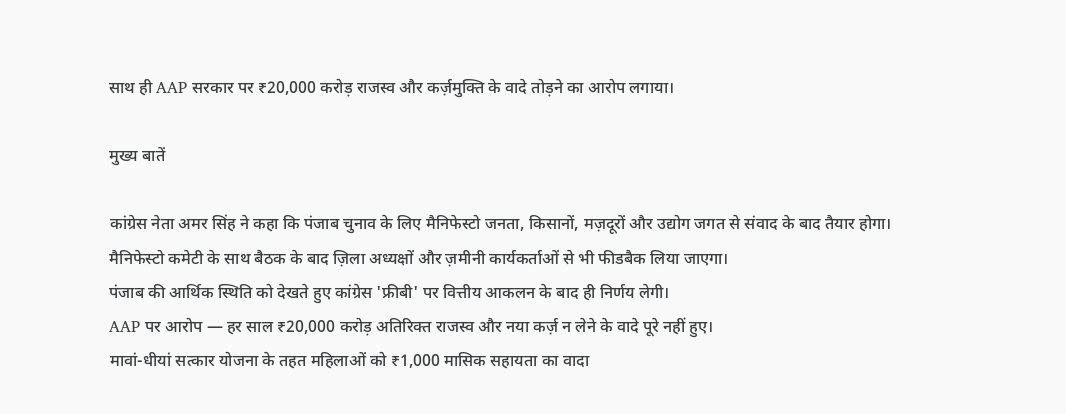साथ ही AAP सरकार पर ₹20,000 करोड़ राजस्व और कर्ज़मुक्ति के वादे तोड़ने का आरोप लगाया।

मुख्य बातें

कांग्रेस नेता अमर सिंह ने कहा कि पंजाब चुनाव के लिए मैनिफेस्टो जनता, किसानों, मज़दूरों और उद्योग जगत से संवाद के बाद तैयार होगा।
मैनिफेस्टो कमेटी के साथ बैठक के बाद ज़िला अध्यक्षों और ज़मीनी कार्यकर्ताओं से भी फीडबैक लिया जाएगा।
पंजाब की आर्थिक स्थिति को देखते हुए कांग्रेस 'फ्रीबी' पर वित्तीय आकलन के बाद ही निर्णय लेगी।
AAP पर आरोप — हर साल ₹20,000 करोड़ अतिरिक्त राजस्व और नया कर्ज़ न लेने के वादे पूरे नहीं हुए।
मावां-धीयां सत्कार योजना के तहत महिलाओं को ₹1,000 मासिक सहायता का वादा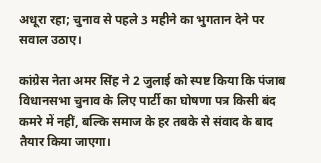अधूरा रहा; चुनाव से पहले 3 महीने का भुगतान देने पर सवाल उठाए।

कांग्रेस नेता अमर सिंह ने 2 जुलाई को स्पष्ट किया कि पंजाब विधानसभा चुनाव के लिए पार्टी का घोषणा पत्र किसी बंद कमरे में नहीं, बल्कि समाज के हर तबके से संवाद के बाद तैयार किया जाएगा।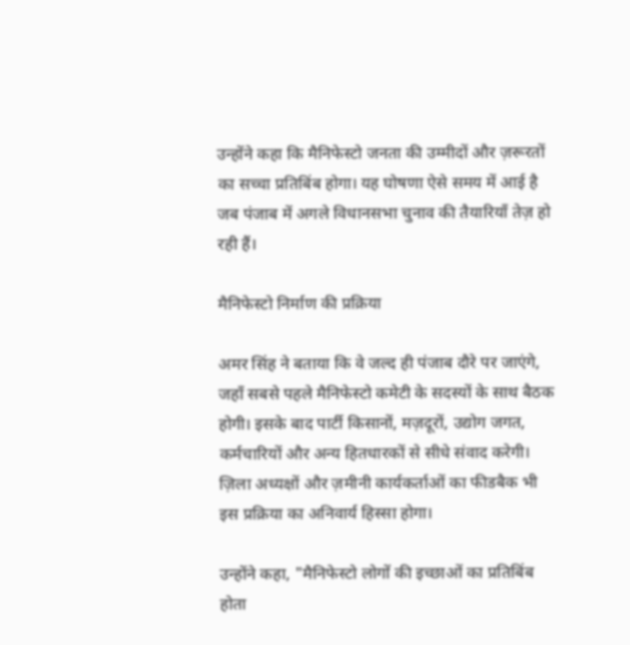उन्होंने कहा कि मैनिफेस्टो जनता की उम्मीदों और ज़रूरतों का सच्चा प्रतिबिंब होगा। यह घोषणा ऐसे समय में आई है जब पंजाब में अगले विधानसभा चुनाव की तैयारियाँ तेज़ हो रही हैं।

मैनिफेस्टो निर्माण की प्रक्रिया

अमर सिंह ने बताया कि वे जल्द ही पंजाब दौरे पर जाएंगे, जहाँ सबसे पहले मैनिफेस्टो कमेटी के सदस्यों के साथ बैठक होगी। इसके बाद पार्टी किसानों, मज़दूरों, उद्योग जगत, कर्मचारियों और अन्य हितधारकों से सीधे संवाद करेगी। ज़िला अध्यक्षों और ज़मीनी कार्यकर्ताओं का फीडबैक भी इस प्रक्रिया का अनिवार्य हिस्सा होगा।

उन्होंने कहा, "मैनिफेस्टो लोगों की इच्छाओं का प्रतिबिंब होता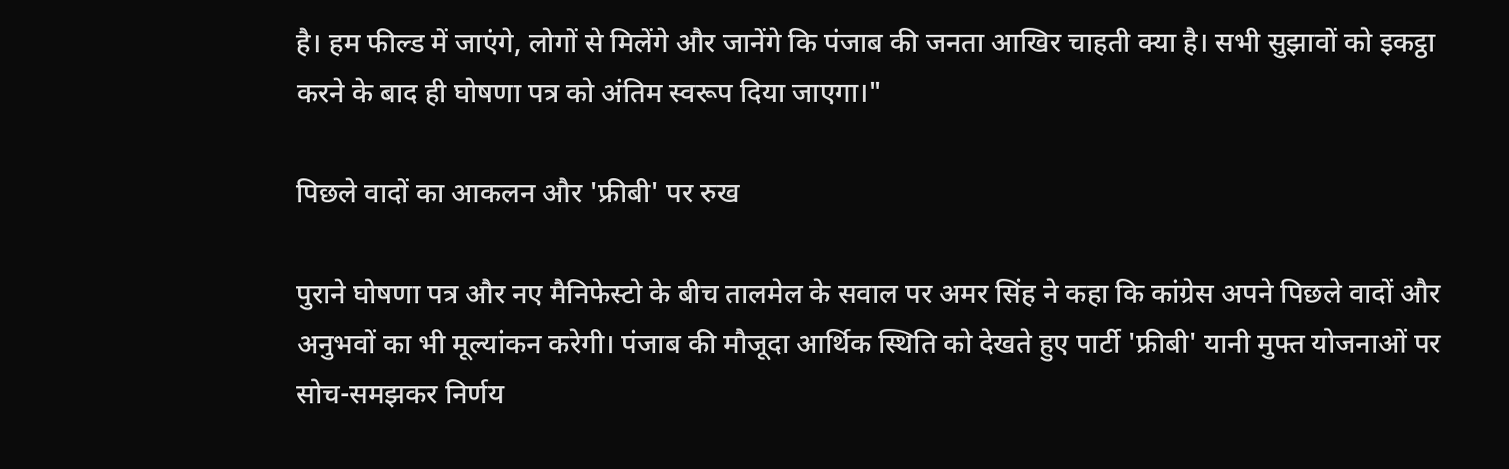है। हम फील्ड में जाएंगे, लोगों से मिलेंगे और जानेंगे कि पंजाब की जनता आखिर चाहती क्या है। सभी सुझावों को इकट्ठा करने के बाद ही घोषणा पत्र को अंतिम स्वरूप दिया जाएगा।"

पिछले वादों का आकलन और 'फ्रीबी' पर रुख

पुराने घोषणा पत्र और नए मैनिफेस्टो के बीच तालमेल के सवाल पर अमर सिंह ने कहा कि कांग्रेस अपने पिछले वादों और अनुभवों का भी मूल्यांकन करेगी। पंजाब की मौजूदा आर्थिक स्थिति को देखते हुए पार्टी 'फ्रीबी' यानी मुफ्त योजनाओं पर सोच-समझकर निर्णय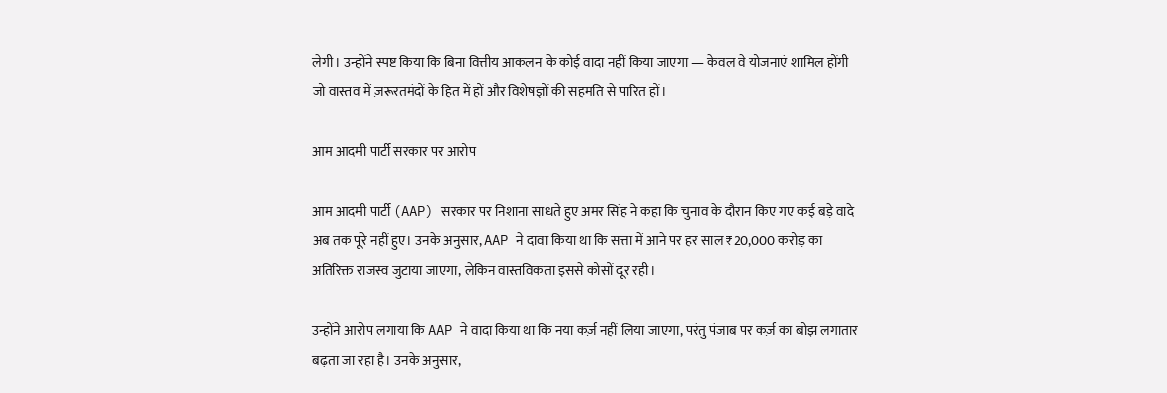लेगी। उन्होंने स्पष्ट किया कि बिना वित्तीय आकलन के कोई वादा नहीं किया जाएगा — केवल वे योजनाएं शामिल होंगी जो वास्तव में ज़रूरतमंदों के हित में हों और विशेषज्ञों की सहमति से पारित हों।

आम आदमी पार्टी सरकार पर आरोप

आम आदमी पार्टी (AAP) सरकार पर निशाना साधते हुए अमर सिंह ने कहा कि चुनाव के दौरान किए गए कई बड़े वादे अब तक पूरे नहीं हुए। उनके अनुसार, AAP ने दावा किया था कि सत्ता में आने पर हर साल ₹20,000 करोड़ का अतिरिक्त राजस्व जुटाया जाएगा, लेकिन वास्तविकता इससे कोसों दूर रही।

उन्होंने आरोप लगाया कि AAP ने वादा किया था कि नया कर्ज़ नहीं लिया जाएगा, परंतु पंजाब पर कर्ज़ का बोझ लगातार बढ़ता जा रहा है। उनके अनुसार,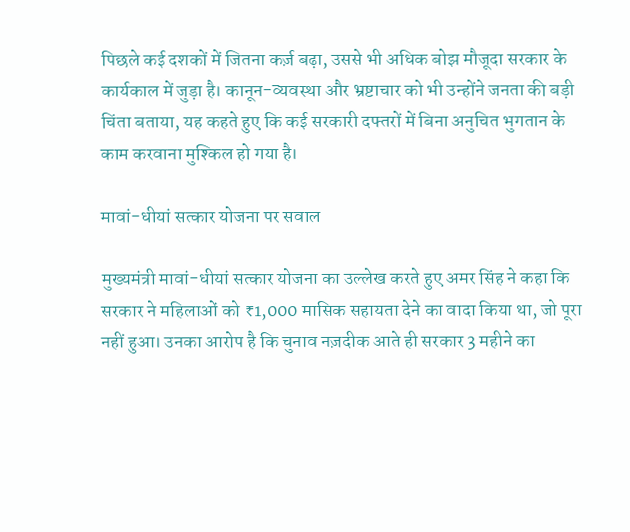पिछले कई दशकों में जितना कर्ज़ बढ़ा, उससे भी अधिक बोझ मौजूदा सरकार के कार्यकाल में जुड़ा है। कानून-व्यवस्था और भ्रष्टाचार को भी उन्होंने जनता की बड़ी चिंता बताया, यह कहते हुए कि कई सरकारी दफ्तरों में बिना अनुचित भुगतान के काम करवाना मुश्किल हो गया है।

मावां-धीयां सत्कार योजना पर सवाल

मुख्यमंत्री मावां-धीयां सत्कार योजना का उल्लेख करते हुए अमर सिंह ने कहा कि सरकार ने महिलाओं को ₹1,000 मासिक सहायता देने का वादा किया था, जो पूरा नहीं हुआ। उनका आरोप है कि चुनाव नज़दीक आते ही सरकार 3 महीने का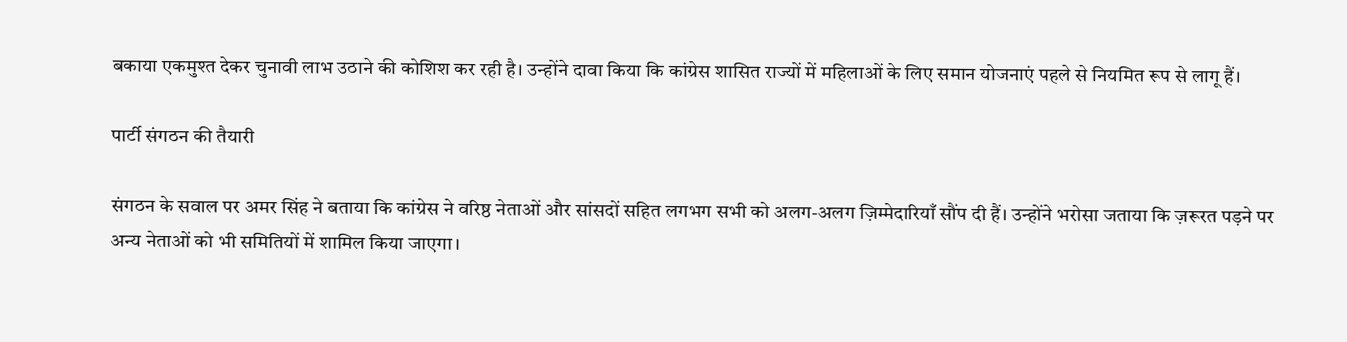बकाया एकमुश्त देकर चुनावी लाभ उठाने की कोशिश कर रही है। उन्होंने दावा किया कि कांग्रेस शासित राज्यों में महिलाओं के लिए समान योजनाएं पहले से नियमित रूप से लागू हैं।

पार्टी संगठन की तैयारी

संगठन के सवाल पर अमर सिंह ने बताया कि कांग्रेस ने वरिष्ठ नेताओं और सांसदों सहित लगभग सभी को अलग-अलग ज़िम्मेदारियाँ सौंप दी हैं। उन्होंने भरोसा जताया कि ज़रूरत पड़ने पर अन्य नेताओं को भी समितियों में शामिल किया जाएगा।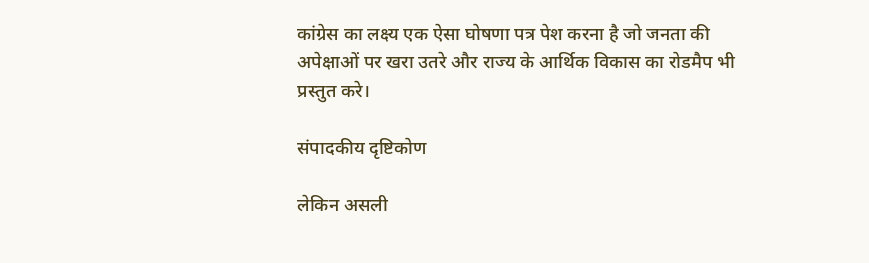कांग्रेस का लक्ष्य एक ऐसा घोषणा पत्र पेश करना है जो जनता की अपेक्षाओं पर खरा उतरे और राज्य के आर्थिक विकास का रोडमैप भी प्रस्तुत करे।

संपादकीय दृष्टिकोण

लेकिन असली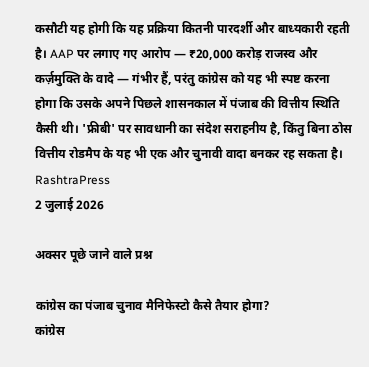कसौटी यह होगी कि यह प्रक्रिया कितनी पारदर्शी और बाध्यकारी रहती है। AAP पर लगाए गए आरोप — ₹20,000 करोड़ राजस्व और कर्ज़मुक्ति के वादे — गंभीर हैं, परंतु कांग्रेस को यह भी स्पष्ट करना होगा कि उसके अपने पिछले शासनकाल में पंजाब की वित्तीय स्थिति कैसी थी। 'फ्रीबी' पर सावधानी का संदेश सराहनीय है, किंतु बिना ठोस वित्तीय रोडमैप के यह भी एक और चुनावी वादा बनकर रह सकता है।
RashtraPress
2 जुलाई 2026

अक्सर पूछे जाने वाले प्रश्न

कांग्रेस का पंजाब चुनाव मैनिफेस्टो कैसे तैयार होगा?
कांग्रेस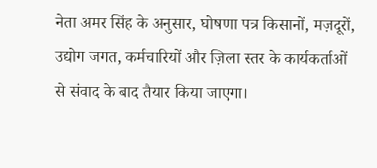नेता अमर सिंह के अनुसार, घोषणा पत्र किसानों, मज़दूरों, उद्योग जगत, कर्मचारियों और ज़िला स्तर के कार्यकर्ताओं से संवाद के बाद तैयार किया जाएगा।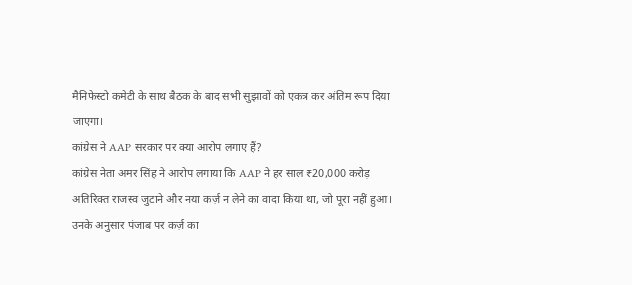मैनिफेस्टो कमेटी के साथ बैठक के बाद सभी सुझावों को एकत्र कर अंतिम रूप दिया जाएगा।
कांग्रेस ने AAP सरकार पर क्या आरोप लगाए हैं?
कांग्रेस नेता अमर सिंह ने आरोप लगाया कि AAP ने हर साल ₹20,000 करोड़ अतिरिक्त राजस्व जुटाने और नया कर्ज़ न लेने का वादा किया था, जो पूरा नहीं हुआ। उनके अनुसार पंजाब पर कर्ज़ का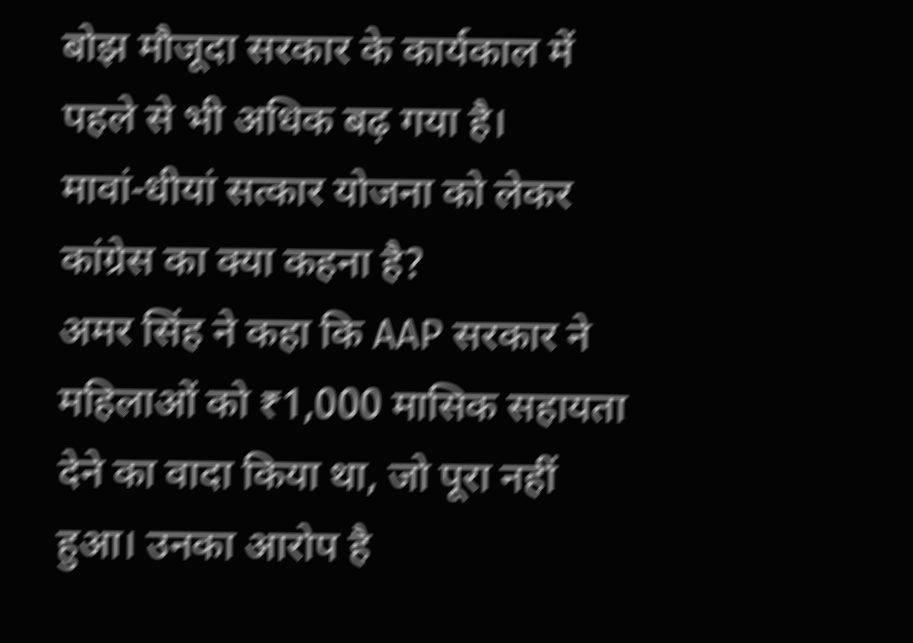बोझ मौजूदा सरकार के कार्यकाल में पहले से भी अधिक बढ़ गया है।
मावां-धीयां सत्कार योजना को लेकर कांग्रेस का क्या कहना है?
अमर सिंह ने कहा कि AAP सरकार ने महिलाओं को ₹1,000 मासिक सहायता देने का वादा किया था, जो पूरा नहीं हुआ। उनका आरोप है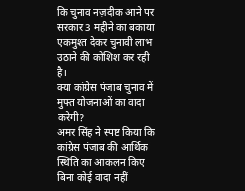कि चुनाव नज़दीक आने पर सरकार 3 महीने का बकाया एकमुश्त देकर चुनावी लाभ उठाने की कोशिश कर रही है।
क्या कांग्रेस पंजाब चुनाव में मुफ्त योजनाओं का वादा करेगी?
अमर सिंह ने स्पष्ट किया कि कांग्रेस पंजाब की आर्थिक स्थिति का आकलन किए बिना कोई वादा नहीं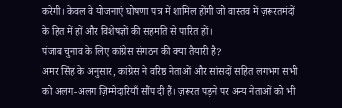करेगी। केवल वे योजनाएं घोषणा पत्र में शामिल होंगी जो वास्तव में ज़रूरतमंदों के हित में हों और विशेषज्ञों की सहमति से पारित हों।
पंजाब चुनाव के लिए कांग्रेस संगठन की क्या तैयारी है?
अमर सिंह के अनुसार, कांग्रेस ने वरिष्ठ नेताओं और सांसदों सहित लगभग सभी को अलग-अलग ज़िम्मेदारियाँ सौंप दी हैं। ज़रूरत पड़ने पर अन्य नेताओं को भी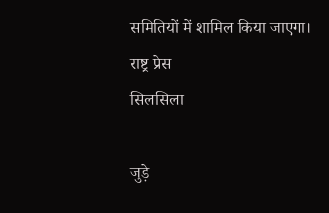समितियों में शामिल किया जाएगा।
राष्ट्र प्रेस
सिलसिला

जुड़े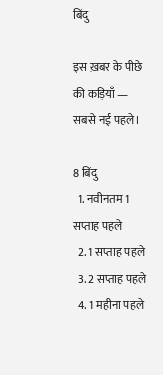बिंदु

इस ख़बर के पीछे की कड़ियाँ — सबसे नई पहले।

8 बिंदु
  1. नवीनतम 1 सप्ताह पहले
  2. 1 सप्ताह पहले
  3. 2 सप्ताह पहले
  4. 1 महीना पहले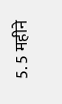5. 5 महीने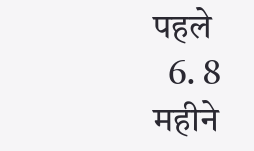पहले
  6. 8 महीने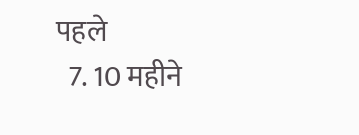पहले
  7. 10 महीने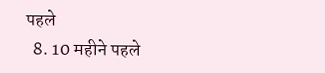पहले
  8. 10 महीने पहले